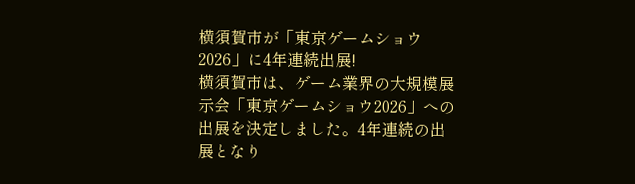横須賀市が「東京ゲームショウ2026」に4年連続出展!
横須賀市は、ゲーム業界の大規模展示会「東京ゲームショウ2026」への出展を決定しました。4年連続の出展となり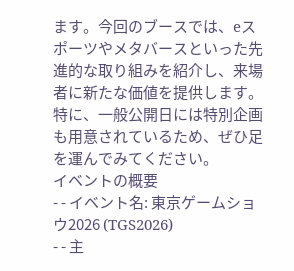ます。今回のブースでは、eスポーツやメタバースといった先進的な取り組みを紹介し、来場者に新たな価値を提供します。特に、一般公開日には特別企画も用意されているため、ぜひ足を運んでみてください。
イベントの概要
- - イベント名: 東京ゲームショウ2026 (TGS2026)
- - 主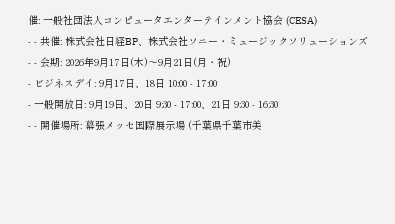催: 一般社団法人コンピュータエンターテインメント協会 (CESA)
- - 共催: 株式会社日経BP、株式会社ソニー・ミュージックソリューションズ
- - 会期: 2026年9月17日(木)〜9月21日(月・祝)
- ビジネスデイ: 9月17日、18日 10:00 - 17:00
- 一般開放日: 9月19日、20日 9:30 - 17:00、21日 9:30 - 16:30
- - 開催場所: 幕張メッセ国際展示場 (千葉県千葉市美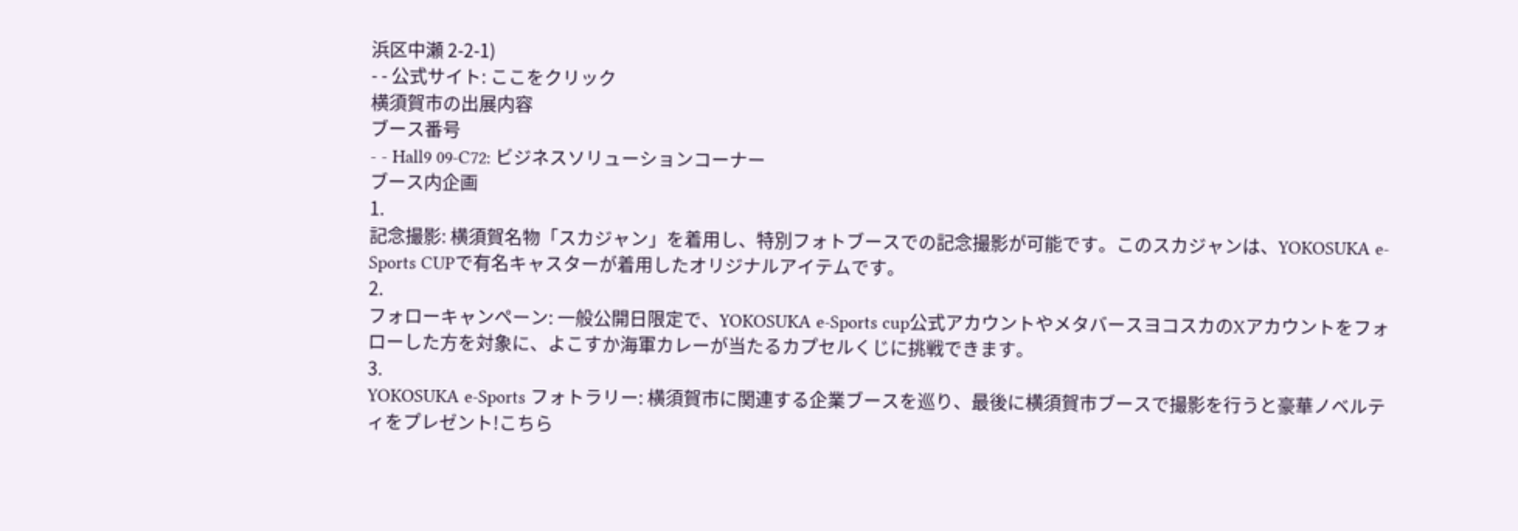浜区中瀬 2-2-1)
- - 公式サイト: ここをクリック
横須賀市の出展内容
ブース番号
- - Hall9 09-C72: ビジネスソリューションコーナー
ブース内企画
1.
記念撮影: 横須賀名物「スカジャン」を着用し、特別フォトブースでの記念撮影が可能です。このスカジャンは、YOKOSUKA e-Sports CUPで有名キャスターが着用したオリジナルアイテムです。
2.
フォローキャンペーン: 一般公開日限定で、YOKOSUKA e-Sports cup公式アカウントやメタバースヨコスカのXアカウントをフォローした方を対象に、よこすか海軍カレーが当たるカプセルくじに挑戦できます。
3.
YOKOSUKA e-Sports フォトラリー: 横須賀市に関連する企業ブースを巡り、最後に横須賀市ブースで撮影を行うと豪華ノベルティをプレゼント!こちら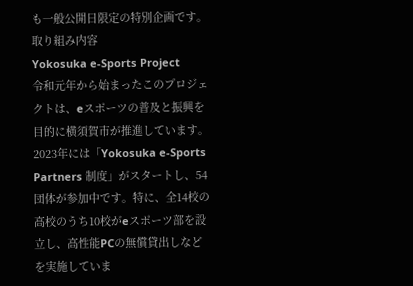も一般公開日限定の特別企画です。
取り組み内容
Yokosuka e-Sports Project
令和元年から始まったこのプロジェクトは、eスポーツの普及と振興を目的に横須賀市が推進しています。2023年には「Yokosuka e-Sports Partners 制度」がスタートし、54団体が参加中です。特に、全14校の高校のうち10校がeスポーツ部を設立し、高性能PCの無償貸出しなどを実施していま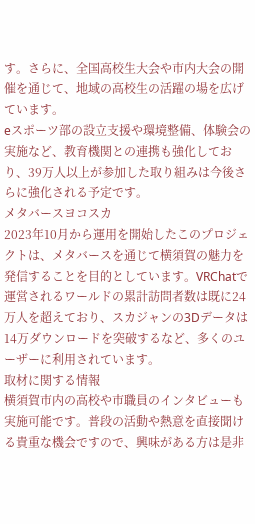す。さらに、全国高校生大会や市内大会の開催を通じて、地域の高校生の活躍の場を広げています。
eスポーツ部の設立支援や環境整備、体験会の実施など、教育機関との連携も強化しており、39万人以上が参加した取り組みは今後さらに強化される予定です。
メタバースヨコスカ
2023年10月から運用を開始したこのプロジェクトは、メタバースを通じて横須賀の魅力を発信することを目的としています。VRChatで運営されるワールドの累計訪問者数は既に24万人を超えており、スカジャンの3Dデータは14万ダウンロードを突破するなど、多くのユーザーに利用されています。
取材に関する情報
横須賀市内の高校や市職員のインタビューも実施可能です。普段の活動や熱意を直接聞ける貴重な機会ですので、興味がある方は是非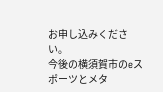お申し込みください。
今後の横須賀市のeスポーツとメタ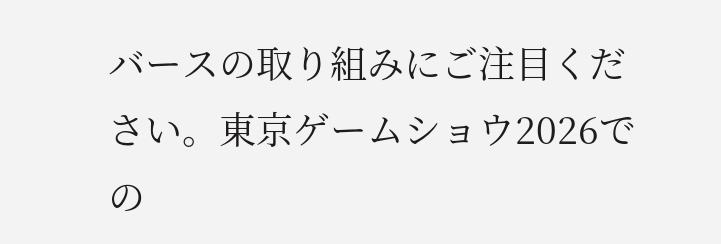バースの取り組みにご注目ください。東京ゲームショウ2026での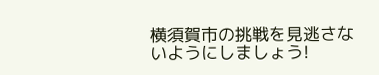横須賀市の挑戦を見逃さないようにしましょう!